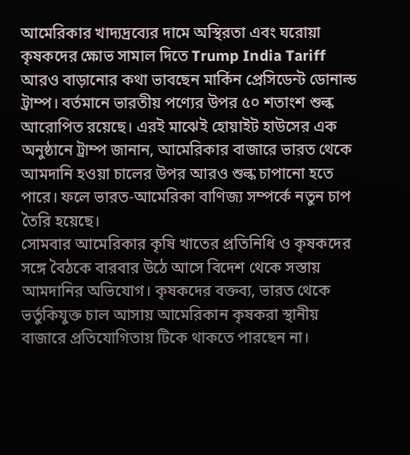আমেরিকার খাদ্যদ্রব্যের দামে অস্থিরতা এবং ঘরোয়া কৃষকদের ক্ষোভ সামাল দিতে Trump India Tariff আরও বাড়ানোর কথা ভাবছেন মার্কিন প্রেসিডেন্ট ডোনাল্ড ট্রাম্প। বর্তমানে ভারতীয় পণ্যের উপর ৫০ শতাংশ শুল্ক আরোপিত রয়েছে। এরই মাঝেই হোয়াইট হাউসের এক অনুষ্ঠানে ট্রাম্প জানান, আমেরিকার বাজারে ভারত থেকে আমদানি হওয়া চালের উপর আরও শুল্ক চাপানো হতে পারে। ফলে ভারত-আমেরিকা বাণিজ্য সম্পর্কে নতুন চাপ তৈরি হয়েছে।
সোমবার আমেরিকার কৃষি খাতের প্রতিনিধি ও কৃষকদের সঙ্গে বৈঠকে বারবার উঠে আসে বিদেশ থেকে সস্তায় আমদানির অভিযোগ। কৃষকদের বক্তব্য, ভারত থেকে ভর্তুকিযুক্ত চাল আসায় আমেরিকান কৃষকরা স্থানীয় বাজারে প্রতিযোগিতায় টিকে থাকতে পারছেন না।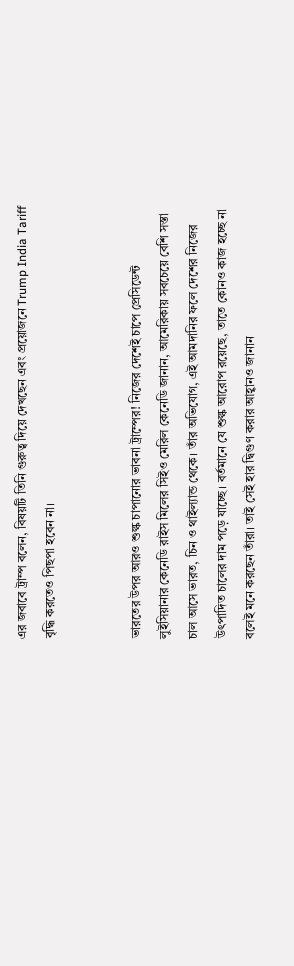এর জবাবে ট্রাম্প বলেন, বিষয়টি তিনি গুরুত্ব দিয়ে দেখছেন এবং প্রয়োজনে Trump India Tariff বৃদ্ধি করতেও পিছপা হবেন না।


ভারতের উপর আরও শুল্ক চাপানোর ভাবনা ট্রাম্পের! নিজের দেশেই চাপে প্রেসিডেন্ট
লুইসিয়ানার কেনেডি রাইস মিলের সিইও মেরিল কেনেডি জানান, আমেরিকায় সবচেয়ে বেশি সস্তা চাল আসে ভারত, চিন ও থাইল্যান্ড থেকে। তাঁর অভিযোগ, এই আমদানির ফলে দেশের নিজের উৎপাদিত চালের দাম পড়ে যাচ্ছে। বর্তমানে যে শুল্ক আরোপ রয়েছে, তাতে কোনও কাজ হচ্ছে না বলেই মনে করছেন তাঁরা। তাই সেই হার দ্বিগুণ করার আহ্বানও জানান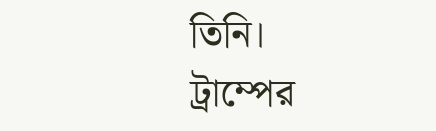তিনি।
ট্রাম্পের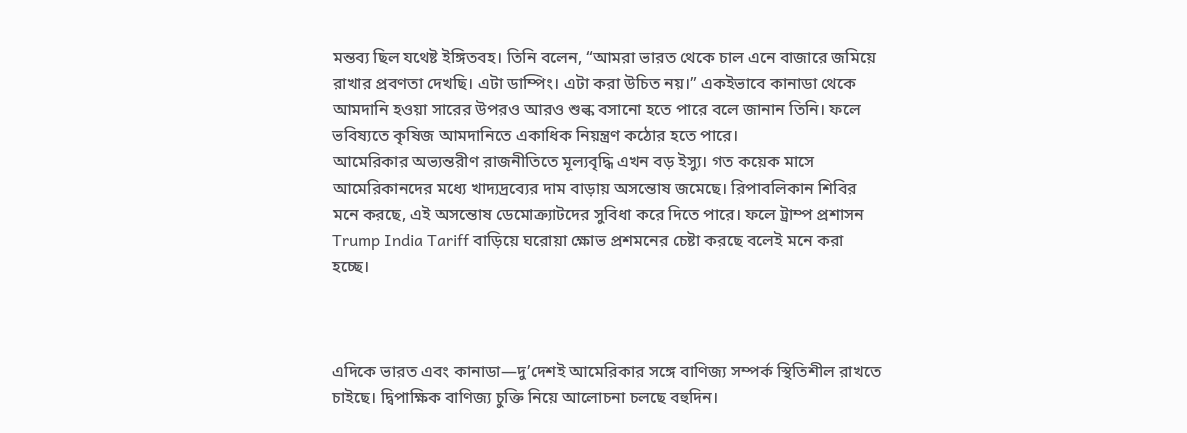মন্তব্য ছিল যথেষ্ট ইঙ্গিতবহ। তিনি বলেন, “আমরা ভারত থেকে চাল এনে বাজারে জমিয়ে রাখার প্রবণতা দেখছি। এটা ডাম্পিং। এটা করা উচিত নয়।” একইভাবে কানাডা থেকে আমদানি হওয়া সারের উপরও আরও শুল্ক বসানো হতে পারে বলে জানান তিনি। ফলে ভবিষ্যতে কৃষিজ আমদানিতে একাধিক নিয়ন্ত্রণ কঠোর হতে পারে।
আমেরিকার অভ্যন্তরীণ রাজনীতিতে মূল্যবৃদ্ধি এখন বড় ইস্যু। গত কয়েক মাসে আমেরিকানদের মধ্যে খাদ্যদ্রব্যের দাম বাড়ায় অসন্তোষ জমেছে। রিপাবলিকান শিবির মনে করছে, এই অসন্তোষ ডেমোক্র্যাটদের সুবিধা করে দিতে পারে। ফলে ট্রাম্প প্রশাসন Trump India Tariff বাড়িয়ে ঘরোয়া ক্ষোভ প্রশমনের চেষ্টা করছে বলেই মনে করা হচ্ছে।



এদিকে ভারত এবং কানাডা—দু’দেশই আমেরিকার সঙ্গে বাণিজ্য সম্পর্ক স্থিতিশীল রাখতে চাইছে। দ্বিপাক্ষিক বাণিজ্য চুক্তি নিয়ে আলোচনা চলছে বহুদিন।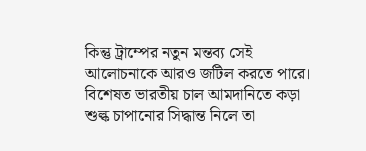কিন্তু ট্রাম্পের নতুন মন্তব্য সেই আলোচনাকে আরও জটিল করতে পারে। বিশেষত ভারতীয় চাল আমদানিতে কড়া শুল্ক চাপানোর সিদ্ধান্ত নিলে তা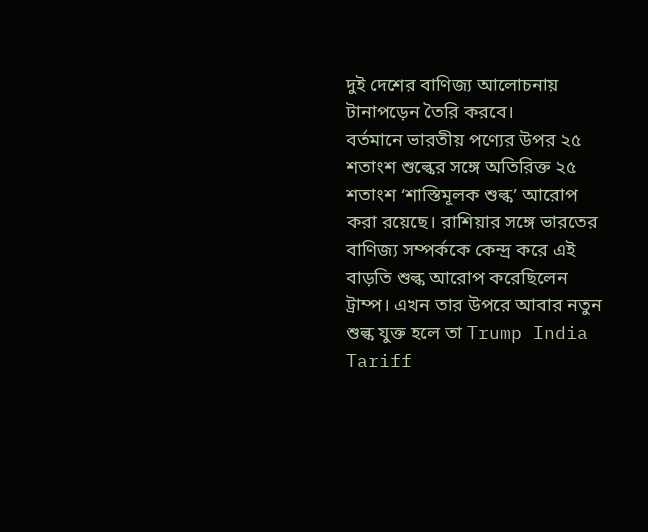দুই দেশের বাণিজ্য আলোচনায় টানাপড়েন তৈরি করবে।
বর্তমানে ভারতীয় পণ্যের উপর ২৫ শতাংশ শুল্কের সঙ্গে অতিরিক্ত ২৫ শতাংশ ‘শাস্তিমূলক শুল্ক’ আরোপ করা রয়েছে। রাশিয়ার সঙ্গে ভারতের বাণিজ্য সম্পর্ককে কেন্দ্র করে এই বাড়তি শুল্ক আরোপ করেছিলেন ট্রাম্প। এখন তার উপরে আবার নতুন শুল্ক যুক্ত হলে তা Trump India Tariff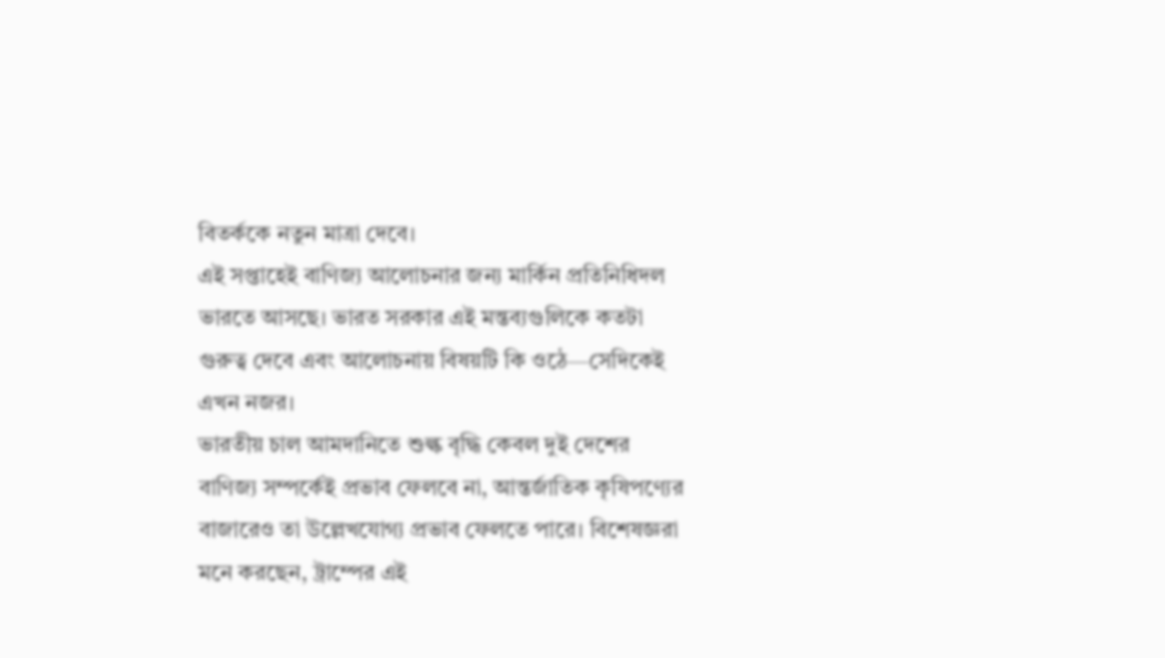বিতর্ককে নতুন মাত্রা দেবে।
এই সপ্তাহেই বাণিজ্য আলোচনার জন্য মার্কিন প্রতিনিধিদল ভারতে আসছে। ভারত সরকার এই মন্তব্যগুলিকে কতটা গুরুত্ব দেবে এবং আলোচনায় বিষয়টি কি ওঠে—সেদিকেই এখন নজর।
ভারতীয় চাল আমদানিতে শুল্ক বৃদ্ধি কেবল দুই দেশের বাণিজ্য সম্পর্কেই প্রভাব ফেলবে না, আন্তর্জাতিক কৃষিপণ্যের বাজারেও তা উল্লেখযোগ্য প্রভাব ফেলতে পারে। বিশেষজ্ঞরা মনে করছেন, ট্রাম্পের এই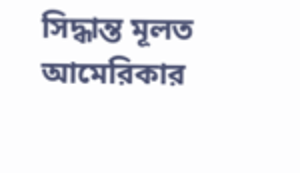সিদ্ধান্ত মূলত আমেরিকার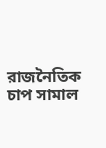রাজনৈতিক চাপ সামাল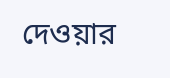দেওয়ার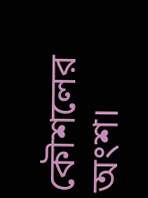কৌশলের অংশ।